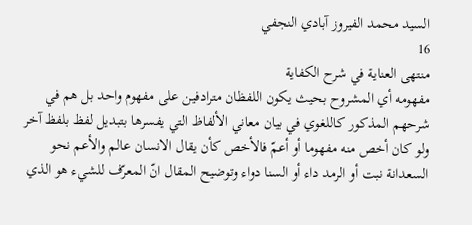السيد محمد الفيروز آبادي النجفي
16
منتهى العناية في شرح الكفاية
مفهومه أي المشروح بحيث يكون اللفظان مترادفين على مفهوم واحد بل هم في شرحهم المذكور كاللغوي في بيان معاني الألفاظ التي يفسرها بتبديل لفظ بلفظ آخر ولو كان أخص منه مفهوما أو أعمّ فالأخص كأن يقال الانسان عالم والأعم نحو السعدانة نبت أو الرمد داء أو السنا دواء وتوضيح المقال انّ المعرّف للشيء هو الذي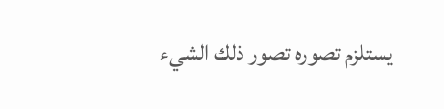يستلزم تصوره تصور ذلك الشيء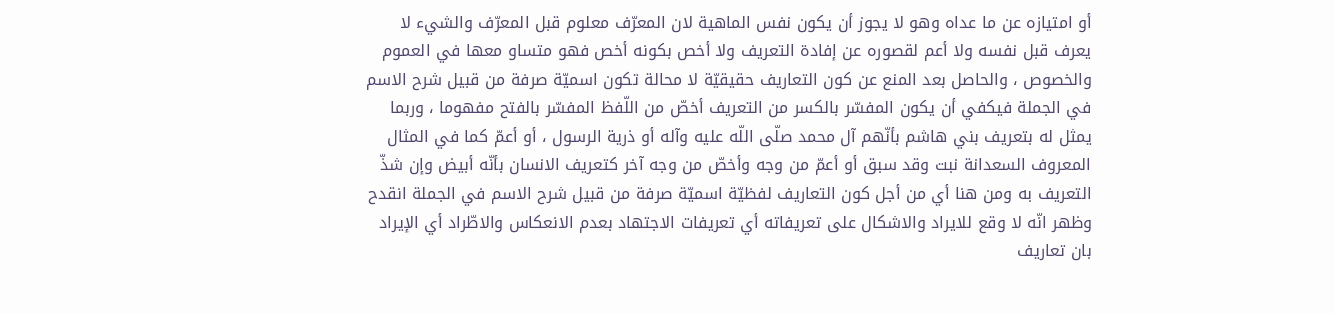أو امتيازه عن ما عداه وهو لا يجوز أن يكون نفس الماهية لان المعرّف معلوم قبل المعرّف والشيء لا يعرف قبل نفسه ولا أعم لقصوره عن إفادة التعريف ولا أخص بكونه أخص فهو متساو معها في العموم والخصوص ، والحاصل بعد المنع عن كون التعاريف حقيقيّة لا محالة تكون اسميّة صرفة من قبيل شرح الاسم في الجملة فيكفي أن يكون المفسّر بالكسر من التعريف أخصّ من اللّفظ المفسّر بالفتح مفهوما ، وربما يمثل له بتعريف بني هاشم بأنّهم آل محمد صلّى اللّه عليه وآله أو ذرية الرسول ، أو أعمّ كما في المثال المعروف السعدانة نبت وقد سبق أو أعمّ من وجه وأخصّ من وجه آخر كتعريف الانسان بأنّه أبيض وإن شذّ التعريف به ومن هنا أي من أجل كون التعاريف لفظيّة اسميّة صرفة من قبيل شرح الاسم في الجملة انقدح وظهر انّه لا وقع للايراد والاشكال على تعريفاته أي تعريفات الاجتهاد بعدم الانعكاس والاطّراد أي الإيراد بان تعاريف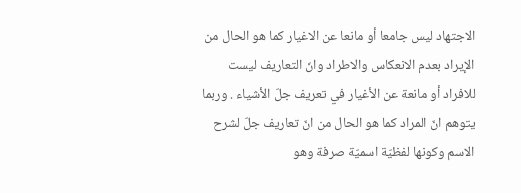الاجتهاد ليس جامعا أو مانعا عن الاغيار كما هو الحال من الإيراد بعدم الانعكاس والاطراد وانّ التعاريف ليست للافراد أو مانعة عن الأغيار في تعريف جلّ الأشياء . وربما يتوهم انّ المراد كما هو الحال من انّ تعاريف جلّ لشرح الاسم وكونها لفظيّة اسميّة صرفة وهو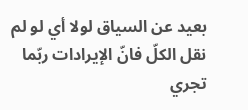بعيد عن السياق لولا أي لو لم نقل الكلّ فانّ الإيرادات ربّما تجري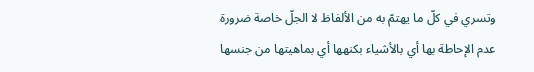وتسري في كلّ ما يهتمّ به من الألفاظ لا الجلّ خاصة ضرورة عدم الإحاطة بها أي بالأشياء بكنهها أي بماهيتها من جنسها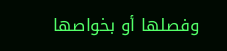وفصلها أو بخواصها